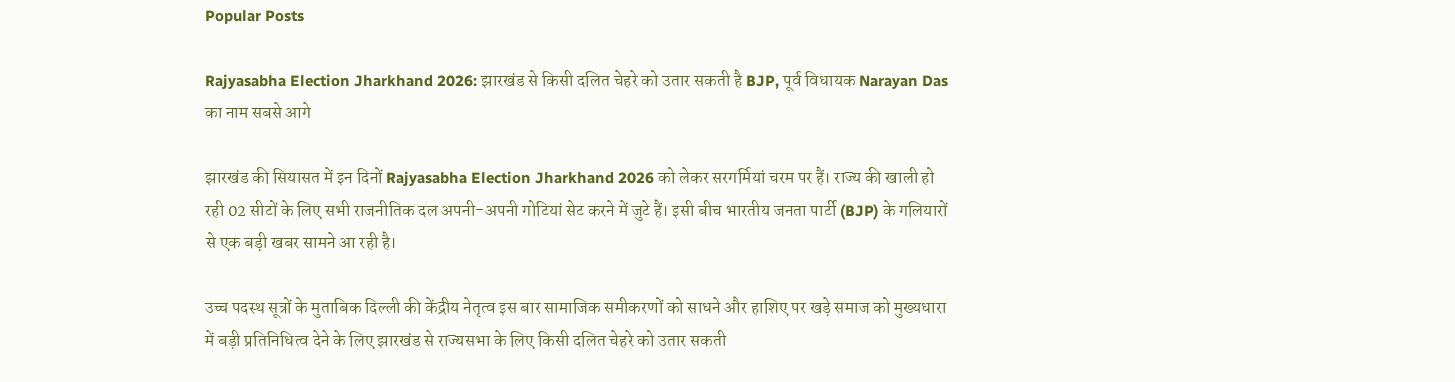Popular Posts

Rajyasabha Election Jharkhand 2026: झारखंड से किसी दलित चेहरे को उतार सकती है BJP, पूर्व विधायक Narayan Das का नाम सबसे आगे

झारखंड की सियासत में इन दिनों Rajyasabha Election Jharkhand 2026 को लेकर सरगर्मियां चरम पर हैं। राज्य की खाली हो रही 02 सीटों के लिए सभी राजनीतिक दल अपनी-अपनी गोटियां सेट करने में जुटे हैं। इसी बीच भारतीय जनता पार्टी (BJP) के गलियारों से एक बड़ी खबर सामने आ रही है।

उच्च पदस्थ सूत्रों के मुताबिक दिल्ली की केंद्रीय नेतृत्व इस बार सामाजिक समीकरणों को साधने और हाशिए पर खड़े समाज को मुख्यधारा में बड़ी प्रतिनिधित्व देने के लिए झारखंड से राज्यसभा के लिए किसी दलित चेहरे को उतार सकती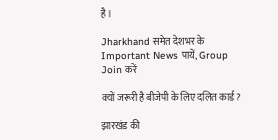है ।

Jharkhand समेत देशभर के Important News पायें, Group Join करें

क्यों जरूरी है बीजेपी के लिए दलित कार्ड?

झारखंड की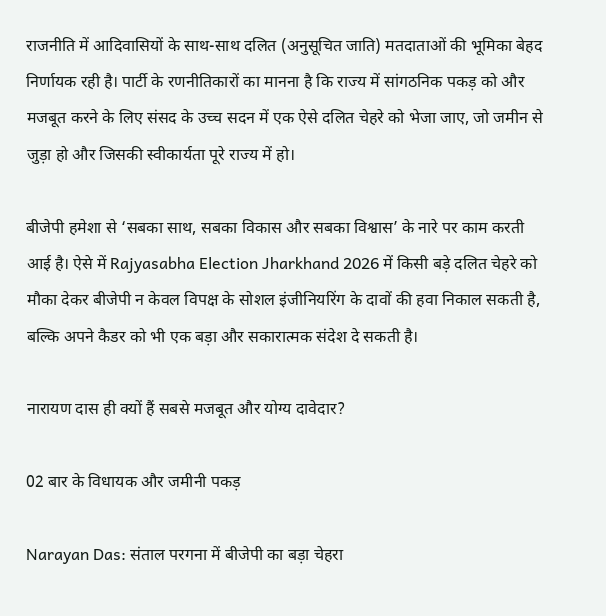राजनीति में आदिवासियों के साथ-साथ दलित (अनुसूचित जाति) मतदाताओं की भूमिका बेहद निर्णायक रही है। पार्टी के रणनीतिकारों का मानना है कि राज्य में सांगठनिक पकड़ को और मजबूत करने के लिए संसद के उच्च सदन में एक ऐसे दलित चेहरे को भेजा जाए, जो जमीन से जुड़ा हो और जिसकी स्वीकार्यता पूरे राज्य में हो।

बीजेपी हमेशा से ‘सबका साथ, सबका विकास और सबका विश्वास’ के नारे पर काम करती आई है। ऐसे में Rajyasabha Election Jharkhand 2026 में किसी बड़े दलित चेहरे को मौका देकर बीजेपी न केवल विपक्ष के सोशल इंजीनियरिंग के दावों की हवा निकाल सकती है, बल्कि अपने कैडर को भी एक बड़ा और सकारात्मक संदेश दे सकती है।

नारायण दास ही क्यों हैं सबसे मजबूत और योग्य दावेदार?

02 बार के विधायक और जमीनी पकड़

Narayan Das: संताल परगना में बीजेपी का बड़ा चेहरा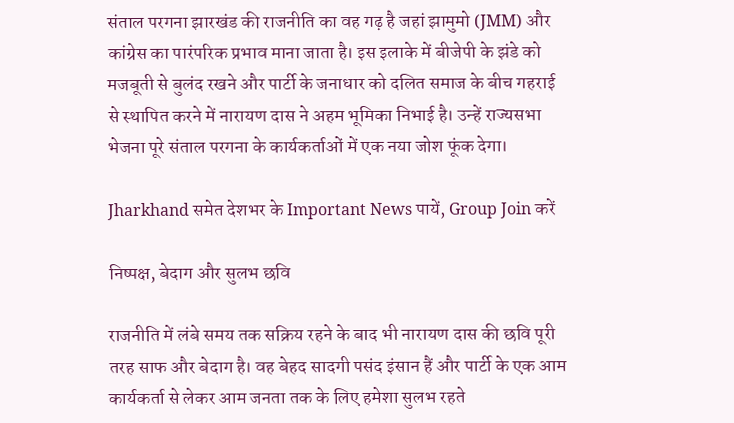संताल परगना झारखंड की राजनीति का वह गढ़ है जहां झामुमो (JMM) और कांग्रेस का पारंपरिक प्रभाव माना जाता है। इस इलाके में बीजेपी के झंडे को मजबूती से बुलंद रखने और पार्टी के जनाधार को दलित समाज के बीच गहराई से स्थापित करने में नारायण दास ने अहम भूमिका निभाई है। उन्हें राज्यसभा भेजना पूरे संताल परगना के कार्यकर्ताओं में एक नया जोश फूंक देगा।

Jharkhand समेत देशभर के Important News पायें, Group Join करें

निष्पक्ष, बेदाग और सुलभ छवि

राजनीति में लंबे समय तक सक्रिय रहने के बाद भी नारायण दास की छवि पूरी तरह साफ और बेदाग है। वह बेहद सादगी पसंद इंसान हैं और पार्टी के एक आम कार्यकर्ता से लेकर आम जनता तक के लिए हमेशा सुलभ रहते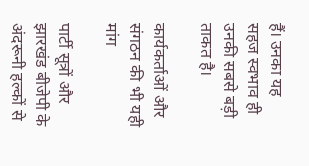हैं। उनका यह सहज स्वभाव ही उनकी सबसे बड़ी ताकत है।

कार्यकर्ताओं और संगठन की भी यही मांग

पार्टी सूत्रों और झारखंड बीजेपी के अंदरूनी हल्कों से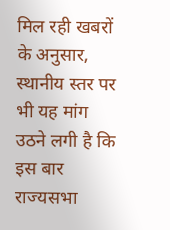मिल रही खबरों के अनुसार, स्थानीय स्तर पर भी यह मांग उठने लगी है कि इस बार राज्यसभा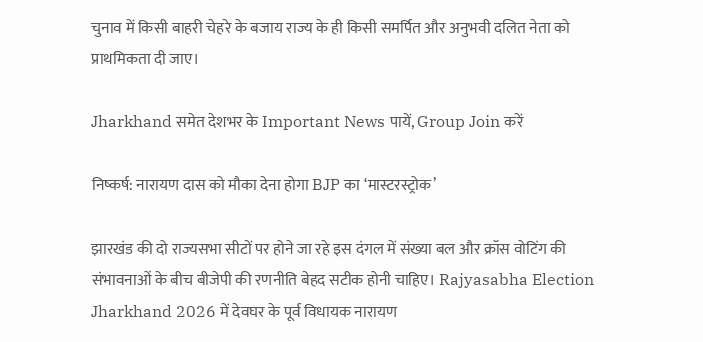चुनाव में किसी बाहरी चेहरे के बजाय राज्य के ही किसी समर्पित और अनुभवी दलित नेता को प्राथमिकता दी जाए।

Jharkhand समेत देशभर के Important News पायें, Group Join करें

निष्कर्ष: नारायण दास को मौका देना होगा BJP का ‘मास्टरस्ट्रोक’

झारखंड की दो राज्यसभा सीटों पर होने जा रहे इस दंगल में संख्या बल और क्रॉस वोटिंग की संभावनाओं के बीच बीजेपी की रणनीति बेहद सटीक होनी चाहिए। Rajyasabha Election Jharkhand 2026 में देवघर के पूर्व विधायक नारायण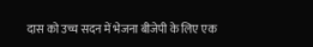दास को उच्च सदन में भेजना बीजेपी के लिए एक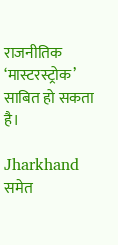राजनीतिक ‘मास्टरस्ट्रोक’ साबित हो सकता है।

Jharkhand समेत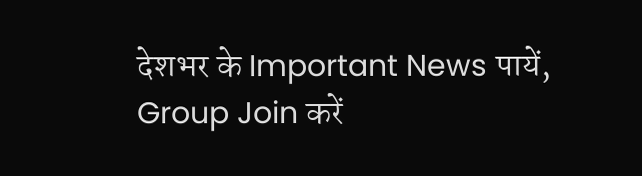देशभर के Important News पायें, Group Join करें